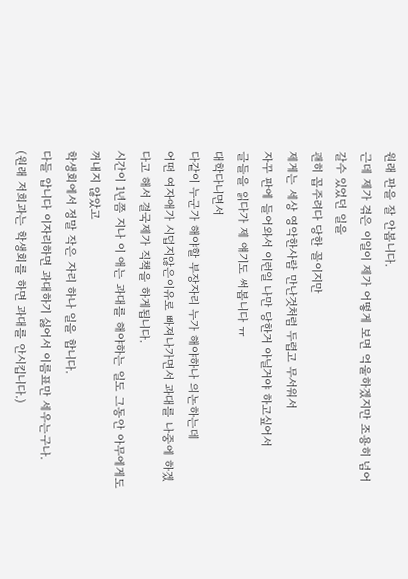원래 판을 잘 안봅니다.
근데 제가 겪은 이일이 제가 어떻게 보면 억울하겠지만 조용히 넘어갈수 있었던 일을
괜히 꼽주려다 당한 꼴이지만
제게는 세상 영악한사람 만난것처럼 두렵고 무서워서
자꾸 판에 들어와서 이런일 나만 당한거 아닐거야 하고싶어서
글들을 읽다가 제 얘기도 써봅니다 ㅠ
대학다니면서
다같이 누군가 해야할 부장자리 누가 해야하나 의논하는데
어떤 여자애가 시덥지않은이유로 빠져나가면서 과대를 나중에 하겠다고 해서 결국제가 직책을 하게됩니다.
시간이 1년쯤 지나 이 애는 과대를 해야하는 일도 그동안 아무에게도 꺼내지 않았고
학생회에서 정말 작은 자리 하나 일을 합니다.
다들 압니다 이자리하면 과대하기 싫어서 이름표만 세우는구나.
(원래 저희과는 학생회를 하면 과대를 안시킵니다.)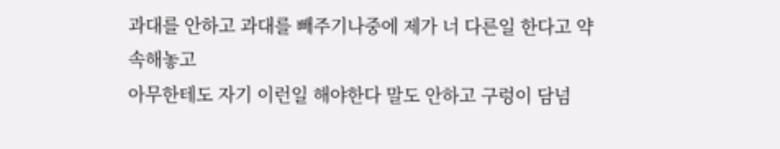과대를 안하고 과대를 빼주기나중에 제가 너 다른일 한다고 약속해놓고
아무한테도 자기 이런일 해야한다 말도 안하고 구렁이 담넘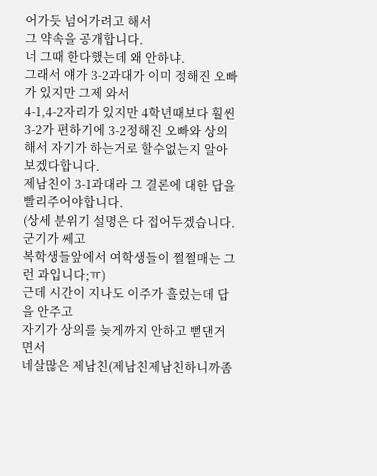어가듯 넘어가려고 해서
그 약속을 공개합니다.
너 그때 한다했는데 왜 안하냐.
그래서 얘가 3-2과대가 이미 정해진 오빠가 있지만 그제 와서
4-1,4-2자리가 있지만 4학년때보다 훨씬3-2가 편하기에 3-2정해진 오빠와 상의해서 자기가 하는거로 할수없는지 알아보겠다합니다.
제남친이 3-1과대라 그 결론에 대한 답을 빨리주어야합니다.
(상세 분위기 설명은 다 접어두겠습니다. 군기가 쎄고
복학생들앞에서 여학생들이 쩔쩔매는 그런 과입니다;ㅠ)
근데 시간이 지나도 이주가 흘렀는데 답을 안주고
자기가 상의를 늦게까지 안하고 뻗댄거면서
네살많은 제남친(제남친제남친하니까좀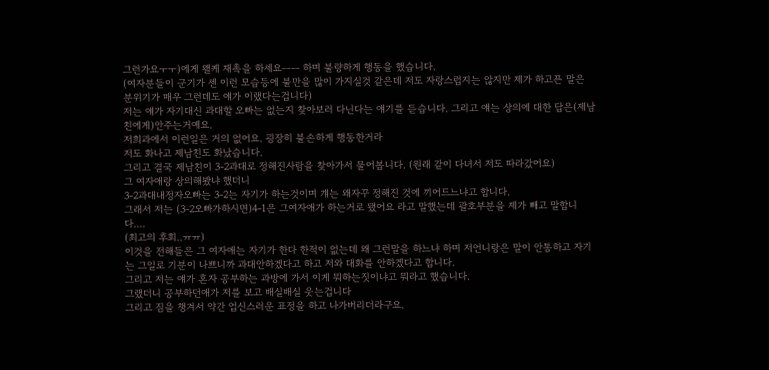그런가요ㅜㅜ)에게 왤케 재촉을 하세요ㅡㅡ 하며 불량하게 행동을 했습니다.
(여자분들이 군기가 센 이런 모습등에 불만을 많이 가지실것 같은데 저도 자랑스럽지는 않지만 제가 하고픈 말은 분위기가 매우 그런데도 얘가 이랬다는겁니다)
저는 얘가 자기대신 과대할 오빠는 없는지 찾아보러 다닌다는 얘기를 듣습니다. 그리고 얘는 상의에 대한 답은(제남친에게)안주는거예요.
저희과에서 이런일은 거의 없어요. 굉장히 불손하게 행동한거라
저도 화나고 제남친도 화났습니다.
그리고 결국 제남친이 3-2과대로 정해진사람을 찾아가서 물어봅니다. (원래 같이 다녀서 저도 따라갔어요)
그 여자애랑 상의해봤냐 했더니
3-2과대내정자오빠는 3-2는 자기가 하는것이며 걔는 왜자꾸 정해진 것에 끼어드느냐고 합니다.
그래서 저는 (3-2오빠가하시면)4-1은 그여자애가 하는거로 됐어요 라고 말했는데 괄호부분을 제가 빼고 말합니다....
(최고의 후회..ㅠㅠ)
이것을 전해들은 그 여자애는 자기가 한다 한적이 없는데 왜 그런말을 하느냐 하며 저언니랑은 말이 안통하고 자기는 그일로 기분이 나쁘니까 과대안하겠다고 하고 저와 대화를 안하겠다고 합니다.
그리고 저는 얘가 혼자 공부하는 과방에 가서 이게 뭐하는짓이냐고 뭐라고 했습니다.
그랬더니 공부하던애가 저를 보고 배실배실 웃는겁니다
그리고 짐을 챙겨서 약간 업신스러운 표정을 하고 나가버리더라구요.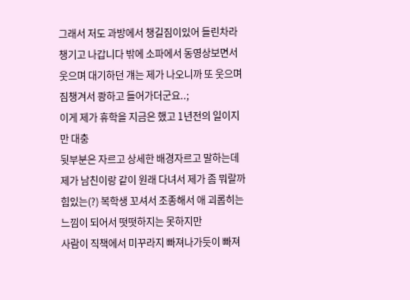그래서 저도 과방에서 챙길짐이있어 들린차라 챙기고 나갑니다 밖에 소파에서 동영상보면서 웃으며 대기하던 걔는 제가 나오니까 또 웃으며 짐챙겨서 쾅하고 들어가더군요..;
이게 제가 휴학을 지금은 했고 1년전의 일이지만 대충
뒷부분은 자르고 상세한 배경자르고 말하는데
제가 남친이랑 같이 원래 다녀서 제가 좀 뭐랄까 힘있는(?) 복학생 꼬셔서 조종해서 애 괴롭히는 느낌이 되어서 떳떳하지는 못하지만
사람이 직책에서 미꾸라지 빠져나가듯이 빠져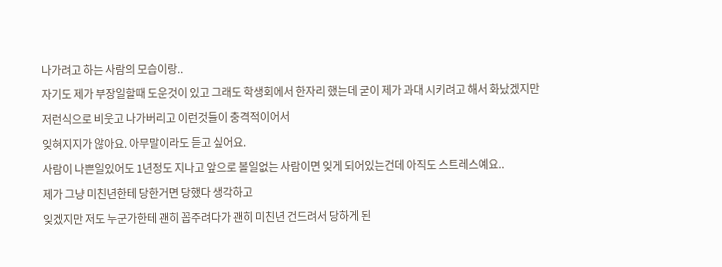나가려고 하는 사람의 모습이랑..
자기도 제가 부장일할때 도운것이 있고 그래도 학생회에서 한자리 했는데 굳이 제가 과대 시키려고 해서 화났겠지만
저런식으로 비웃고 나가버리고 이런것들이 충격적이어서
잊혀지지가 않아요. 아무말이라도 듣고 싶어요.
사람이 나쁜일있어도 1년정도 지나고 앞으로 볼일없는 사람이면 잊게 되어있는건데 아직도 스트레스예요..
제가 그냥 미친년한테 당한거면 당했다 생각하고
잊겠지만 저도 누군가한테 괜히 꼽주려다가 괜히 미친년 건드려서 당하게 된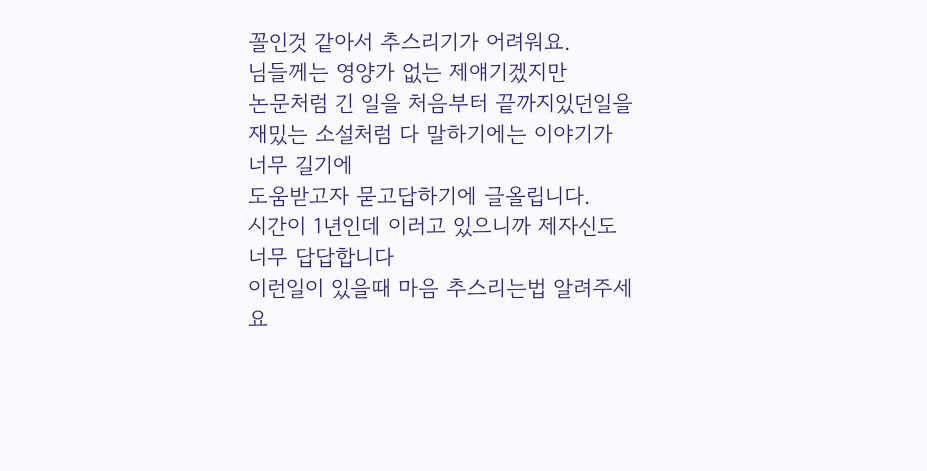꼴인것 같아서 추스리기가 어려워요.
님들께는 영양가 없는 제얘기겠지만
논문처럼 긴 일을 처음부터 끝까지있던일을 재밌는 소설처럼 다 말하기에는 이야기가 너무 길기에
도움받고자 묻고답하기에 글올립니다.
시간이 1년인데 이러고 있으니까 제자신도 너무 답답합니다
이런일이 있을때 마음 추스리는법 알려주세요